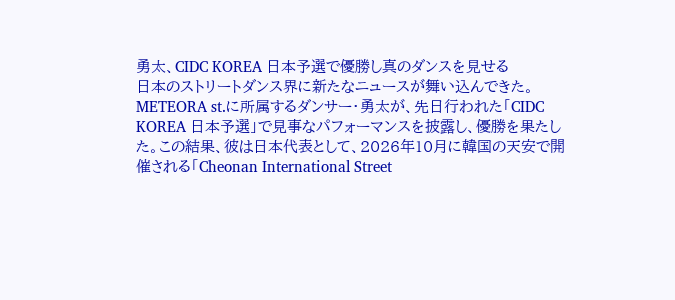勇太、CIDC KOREA 日本予選で優勝し真のダンスを見せる
日本のストリートダンス界に新たなニュースが舞い込んできた。METEORA st.に所属するダンサー・勇太が、先日行われた「CIDC KOREA 日本予選」で見事なパフォーマンスを披露し、優勝を果たした。この結果、彼は日本代表として、2026年10月に韓国の天安で開催される「Cheonan International Street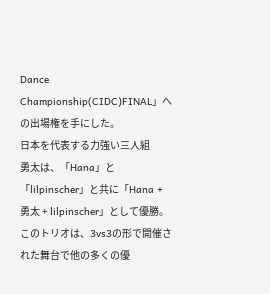Dance Championship(CIDC)FINAL」への出場権を手にした。
日本を代表する力強い三人組
勇太は、「Hana」と「lilpinscher」と共に「Hana + 勇太 + lilpinscher」として優勝。このトリオは、3vs3の形で開催された舞台で他の多くの優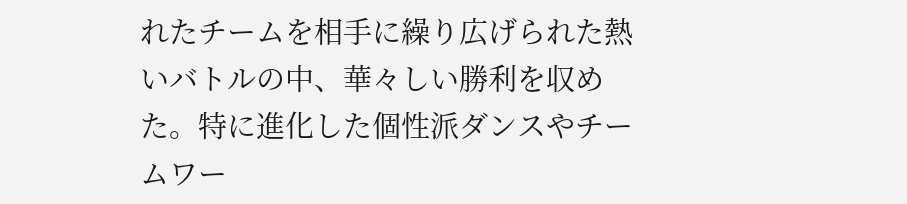れたチームを相手に繰り広げられた熱いバトルの中、華々しい勝利を収めた。特に進化した個性派ダンスやチームワー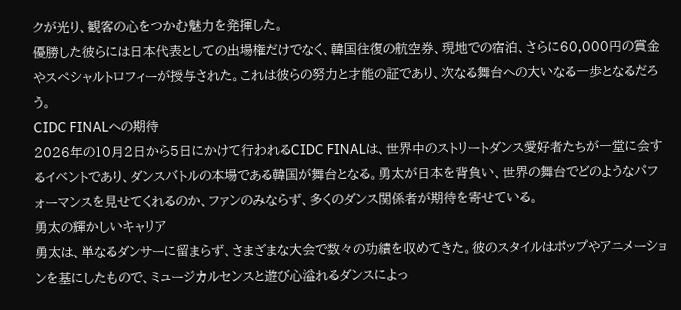クが光り、観客の心をつかむ魅力を発揮した。
優勝した彼らには日本代表としての出場権だけでなく、韓国往復の航空券、現地での宿泊、さらに60,000円の賞金やスペシャルトロフィーが授与された。これは彼らの努力と才能の証であり、次なる舞台への大いなる一歩となるだろう。
CIDC FINALへの期待
2026年の10月2日から5日にかけて行われるCIDC FINALは、世界中のストリートダンス愛好者たちが一堂に会するイベントであり、ダンスバトルの本場である韓国が舞台となる。勇太が日本を背負い、世界の舞台でどのようなパフォーマンスを見せてくれるのか、ファンのみならず、多くのダンス関係者が期待を寄せている。
勇太の輝かしいキャリア
勇太は、単なるダンサーに留まらず、さまざまな大会で数々の功績を収めてきた。彼のスタイルはポップやアニメーションを基にしたもので、ミュージカルセンスと遊び心溢れるダンスによっ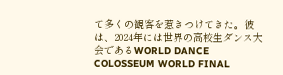て多くの観客を惹きつけてきた。彼は、2024年には世界の高校生ダンス大会であるWORLD DANCE COLOSSEUM WORLD FINAL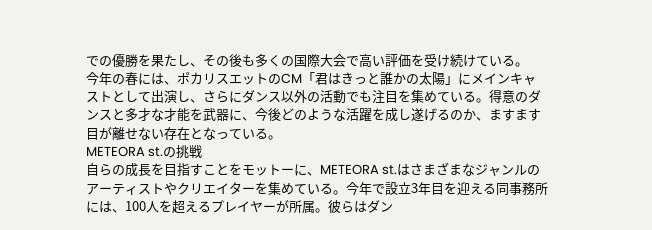での優勝を果たし、その後も多くの国際大会で高い評価を受け続けている。
今年の春には、ポカリスエットのCM「君はきっと誰かの太陽」にメインキャストとして出演し、さらにダンス以外の活動でも注目を集めている。得意のダンスと多才な才能を武器に、今後どのような活躍を成し遂げるのか、ますます目が離せない存在となっている。
METEORA st.の挑戦
自らの成長を目指すことをモットーに、METEORA st.はさまざまなジャンルのアーティストやクリエイターを集めている。今年で設立3年目を迎える同事務所には、100人を超えるプレイヤーが所属。彼らはダン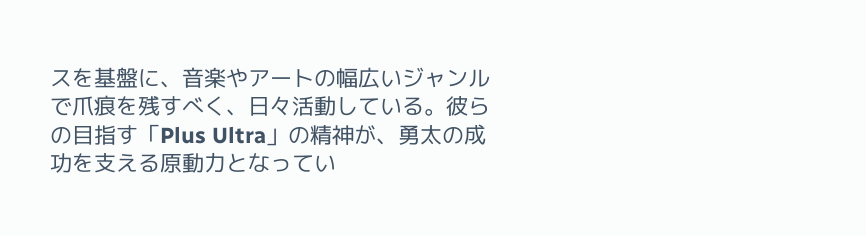スを基盤に、音楽やアートの幅広いジャンルで爪痕を残すべく、日々活動している。彼らの目指す「Plus Ultra」の精神が、勇太の成功を支える原動力となってい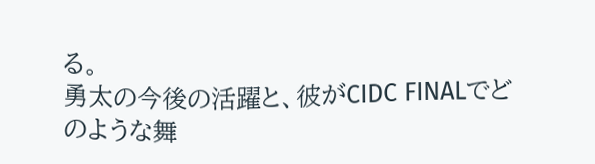る。
勇太の今後の活躍と、彼がCIDC FINALでどのような舞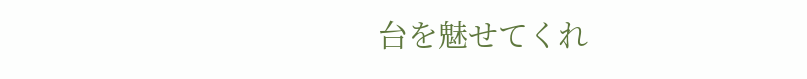台を魅せてくれ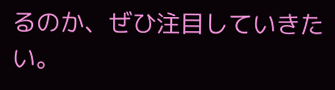るのか、ぜひ注目していきたい。